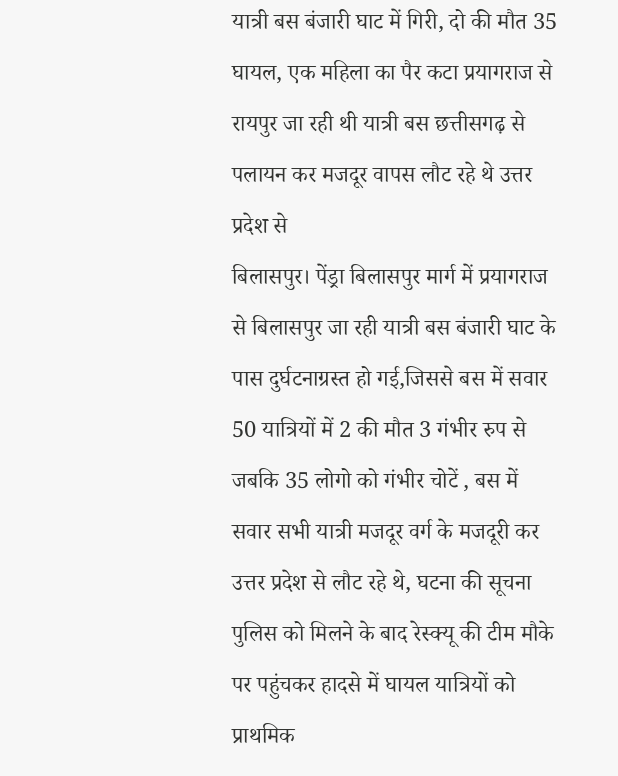यात्री बस बंजारी घाट में गिरी, दो की मौत 35 घायल, एक महिला का पैर कटा प्रयागराज से रायपुर जा रही थी यात्री बस छत्तीसगढ़ से पलायन कर मजदूर वापस लौट रहे थे उत्तर प्रदेश से
बिलासपुर। पेंड्रा बिलासपुर मार्ग में प्रयागराज से बिलासपुर जा रही यात्री बस बंजारी घाट के पास दुर्घटनाग्रस्त हो गई,जिससे बस में सवार 50 यात्रियों में 2 की मौत 3 गंभीर रुप से जबकि 35 लोगो को गंभीर चोटें , बस में सवार सभी यात्री मजदूर वर्ग के मजदूरी कर उत्तर प्रदेश से लौट रहे थे, घटना की सूचना पुलिस को मिलने के बाद रेस्क्यू की टीम मौके पर पहुंचकर हादसे में घायल यात्रियों को प्राथमिक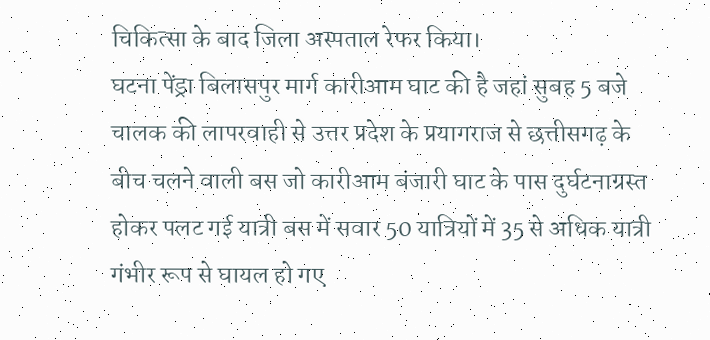चिकित्सा के बाद जिला अस्पताल रेफर किया।
घटना पेंड्रा बिलासपुर मार्ग कारीआम घाट की है जहां सुबह 5 बजे चालक की लापरवाही से उत्तर प्रदेश के प्रयागराज से छत्तीसगढ़ के बीच चलने वाली बस जो कारीआम बंजारी घाट के पास दुर्घटनाग्रस्त होकर पलट गई यात्री बस में सवार 50 यात्रियों में 35 से अधिक यात्री गंभीर रूप से घायल हो गए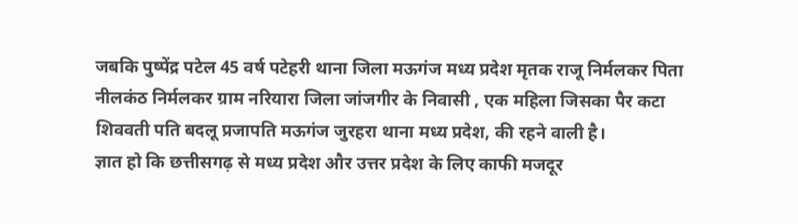जबकि पुष्पेंद्र पटेल 45 वर्ष पटेहरी थाना जिला मऊगंज मध्य प्रदेश मृतक राजू निर्मलकर पिता नीलकंठ निर्मलकर ग्राम नरियारा जिला जांजगीर के निवासी , एक महिला जिसका पैर कटा शिववती पति बदलू प्रजापति मऊगंज जुरहरा थाना मध्य प्रदेश, की रहने वाली है।
ज्ञात हो कि छत्तीसगढ़ से मध्य प्रदेश और उत्तर प्रदेश के लिए काफी मजदूर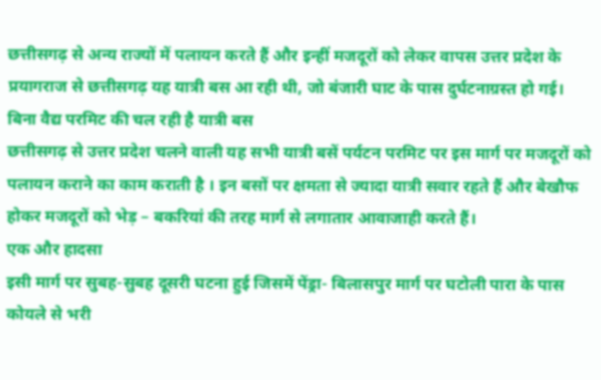छत्तीसगढ़ से अन्य राज्यों में पलायन करते हैं और इन्हीं मजदूरों को लेकर वापस उत्तर प्रदेश के प्रयागराज से छत्तीसगढ़ यह यात्री बस आ रही थी, जो बंजारी घाट के पास दुर्घटनाग्रस्त हो गई।
बिना वैद्य परमिट की चल रही है यात्री बस
छत्तीसगढ़ से उत्तर प्रदेश चलने वाली यह सभी यात्री बसें पर्यटन परमिट पर इस मार्ग पर मजदूरों को पलायन कराने का काम कराती है । इन बसों पर क्षमता से ज्यादा यात्री सवार रहते हैं और बेखौफ होकर मजदूरों को भेड़ – बकरियां की तरह मार्ग से लगातार आवाजाही करते हैं।
एक और हादसा
इसी मार्ग पर सुबह-सुबह दूसरी घटना हुई जिसमें पेंड्रा- बिलासपुर मार्ग पर घटोली पारा के पास कोयले से भरी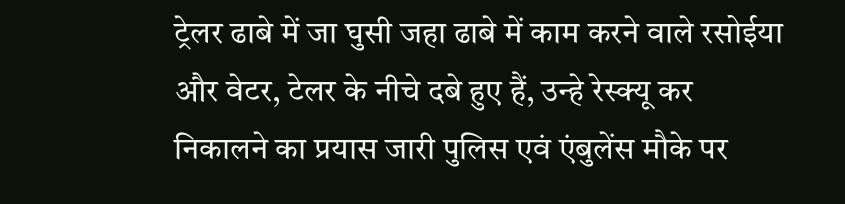ट्रेलर ढाबे में जा घुसी जहा ढाबे में काम करने वाले रसोईया और वेटर, टेलर के नीचे दबे हुए हैं, उन्हे रेस्क्यू कर निकालने का प्रयास जारी पुलिस एवं एंबुलेंस मौके पर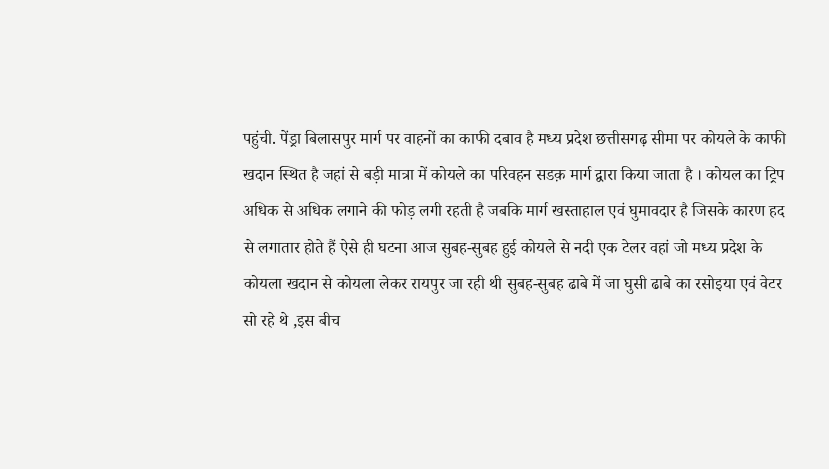पहुंची. पेंड्रा बिलासपुर मार्ग पर वाहनों का काफी दबाव है मध्य प्रदेश छत्तीसगढ़ सीमा पर कोयले के काफी खदान स्थित है जहां से बड़ी मात्रा में कोयले का परिवहन सडक़ मार्ग द्वारा किया जाता है । कोयल का ट्रिप अधिक से अधिक लगाने की फोड़ लगी रहती है जबकि मार्ग खस्ताहाल एवं घुमावदार है जिसके कारण हद से लगातार होते हैं ऐसे ही घटना आज सुबह-सुबह हुई कोयले से नदी एक टेलर वहां जो मध्य प्रदेश के कोयला खदान से कोयला लेकर रायपुर जा रही थी सुबह-सुबह ढाबे में जा घुसी ढाबे का रसोइया एवं वेटर सो रहे थे ,इस बीच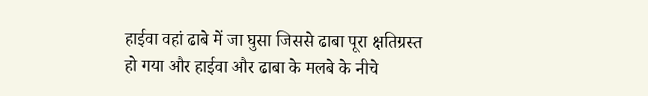हाईवा वहां ढाबे में जा घुसा जिससे ढाबा पूरा क्षतिग्रस्त हो गया और हाईवा और ढाबा के मलबे के नीचे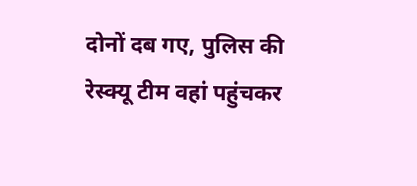दोनों दब गए, पुलिस की रेस्क्यू टीम वहां पहुंचकर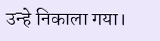उन्हे निकाला गया।